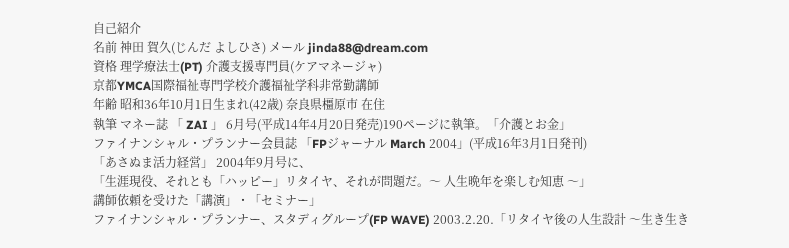自己紹介
名前 神田 賀久(じんだ よしひさ) メール jinda88@dream.com
資格 理学療法士(PT) 介護支援専門員(ケアマネージャ)
京都YMCA国際福祉専門学校介護福祉学科非常勤講師
年齢 昭和36年10月1日生まれ(42歳) 奈良県橿原市 在住
執筆 マネー誌 「 ZAI 」 6月号(平成14年4月20日発売)190ページに執筆。「介護とお金」
ファイナンシャル・プランナー会員誌 「FPジャーナル March 2004」(平成16年3月1日発刊)
「あさぬま活力経営」 2004年9月号に、
「生涯現役、それとも「ハッピー」リタイヤ、それが問題だ。〜 人生晩年を楽しむ知恵 〜」
講師依頼を受けた「講演」・「セミナー」
ファイナンシャル・プランナー、スタディグループ(FP WAVE) 2003.2.20.「リタイヤ後の人生設計 〜生き生き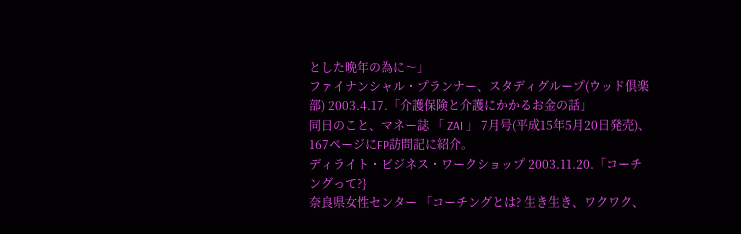とした晩年の為に〜」
ファイナンシャル・プランナー、スタディグループ(ウッド倶楽部) 2003.4.17.「介護保険と介護にかかるお金の話」
同日のこと、マネー誌 「 ZAI 」 7月号(平成15年5月20日発売)、167ページにFP訪問記に紹介。
ディライト・ビジネス・ワークショップ 2003.11.20.「コーチングって?}
奈良県女性センター 「コーチングとは? 生き生き、ワクワク、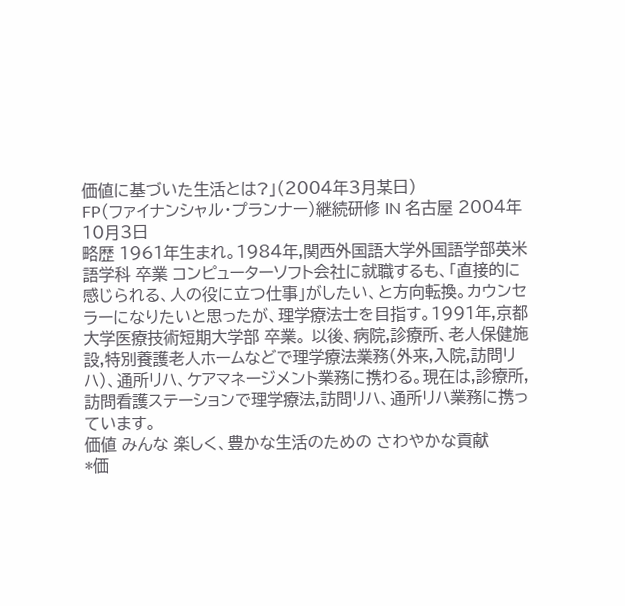価値に基づいた生活とは?」(2004年3月某日)
FP(ファイナンシャル・プランナー)継続研修 IN 名古屋 2004年10月3日
略歴 1961年生まれ。1984年,関西外国語大学外国語学部英米語学科 卒業 コンピューターソフト会社に就職するも、「直接的に感じられる、人の役に立つ仕事」がしたい、と方向転換。カウンセラーになりたいと思ったが、理学療法士を目指す。1991年,京都大学医療技術短期大学部 卒業。 以後、病院,診療所、老人保健施設,特別養護老人ホームなどで理学療法業務(外来,入院,訪問リハ)、通所リハ、ケアマネージメント業務に携わる。現在は,診療所,訪問看護ステーションで理学療法,訪問リハ、通所リハ業務に携っています。
価値 みんな 楽しく、豊かな生活のための さわやかな貢献
*価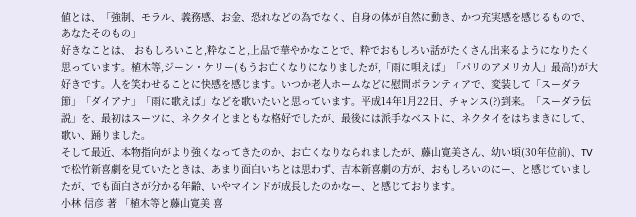値とは、「強制、モラル、義務感、お金、恐れなどの為でなく、自身の体が自然に動き、かつ充実感を感じるもので、あなたそのもの」
好きなことは、 おもしろいこと,粋なこと,上品で華やかなことで、粋でおもしろい話がたくさん出来るようになりたく思っています。植木等,ジーン・ケリー(もうお亡くなりになりましたが,「雨に唄えば」「パリのアメリカ人」最高!)が大好きです。人を笑わせることに快感を感じます。いつか老人ホームなどに慰問ボランティアで、変装して「スーダラ節」「ダイアナ」「雨に歌えば」などを歌いたいと思っています。平成14年1月22日、チャンス(?)到来。「スーダラ伝説」を、最初はスーツに、ネクタイとまともな格好でしたが、最後には派手なベストに、ネクタイをはちまきにして、歌い、踊りました。
そして最近、本物指向がより強くなってきたのか、お亡くなりなられましたが、藤山寛美さん、幼い頃(30年位前)、TVで松竹新喜劇を見ていたときは、あまり面白いちとは思わず、吉本新喜劇の方が、おもしろいのにー、と感じていましたが、でも面白さが分かる年齢、いやマインドが成長したのかなー、と感じております。
小林 信彦 著 「植木等と藤山寛美 喜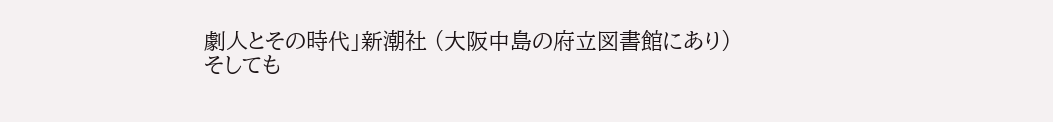劇人とその時代」新潮社 (大阪中島の府立図書館にあり)
そしても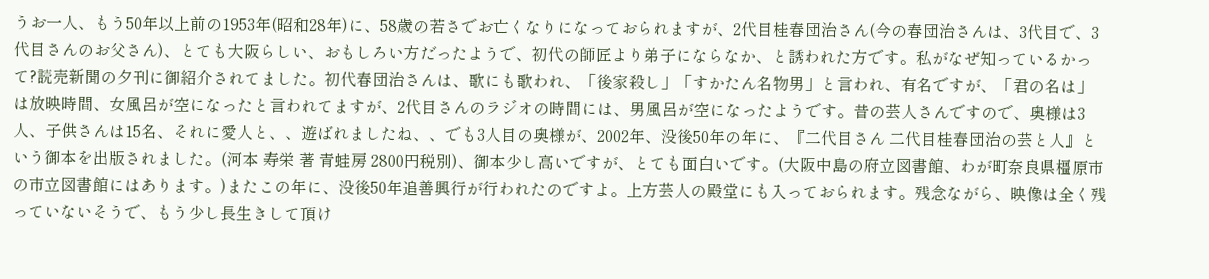うお一人、もう50年以上前の1953年(昭和28年)に、58歳の若さでお亡くなりになっておられますが、2代目桂春団治さん(今の春団治さんは、3代目で、3代目さんのお父さん)、とても大阪らしい、おもしろい方だったようで、初代の師匠より弟子にならなか、と誘われた方です。私がなぜ知っているかって?読売新聞の夕刊に御紹介されてました。初代春団治さんは、歌にも歌われ、「後家殺し」「すかたん名物男」と言われ、有名ですが、「君の名は」は放映時間、女風呂が空になったと言われてますが、2代目さんのラジオの時間には、男風呂が空になったようです。昔の芸人さんですので、奥様は3人、子供さんは15名、それに愛人と、、遊ばれましたね、、でも3人目の奥様が、2002年、没後50年の年に、『二代目さん 二代目桂春団治の芸と人』という御本を出版されました。(河本 寿栄 著 青蛙房 2800円税別)、御本少し高いですが、とても面白いです。(大阪中島の府立図書館、わが町奈良県橿原市の市立図書館にはあります。)またこの年に、没後50年追善興行が行われたのですよ。上方芸人の殿堂にも入っておられます。残念ながら、映像は全く残っていないそうで、もう少し長生きして頂け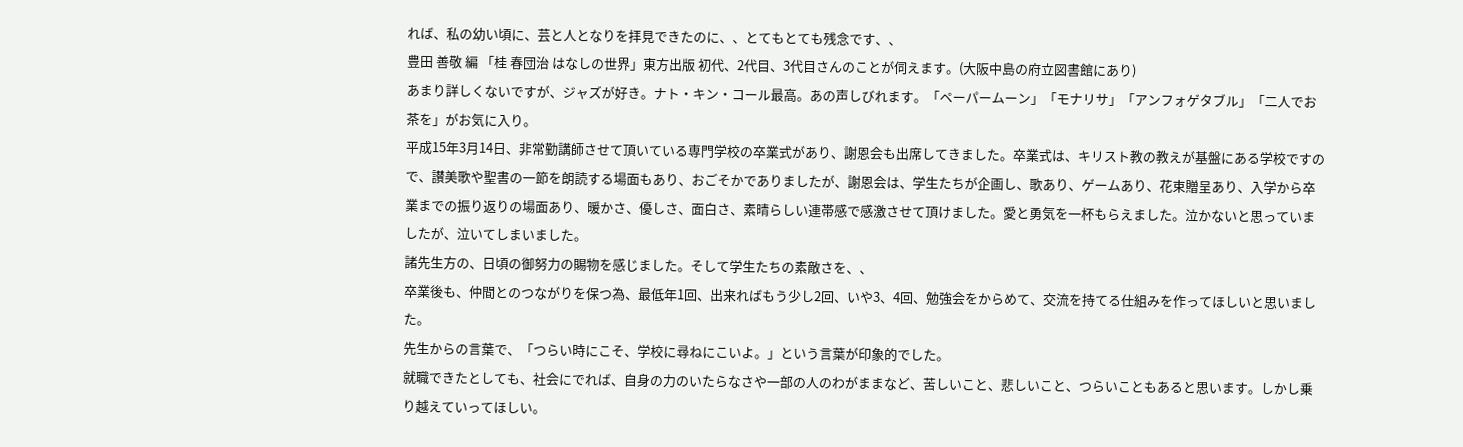れば、私の幼い頃に、芸と人となりを拝見できたのに、、とてもとても残念です、、
豊田 善敬 編 「桂 春団治 はなしの世界」東方出版 初代、2代目、3代目さんのことが伺えます。(大阪中島の府立図書館にあり)
あまり詳しくないですが、ジャズが好き。ナト・キン・コール最高。あの声しびれます。「ペーパームーン」「モナリサ」「アンフォゲタブル」「二人でお茶を」がお気に入り。
平成15年3月14日、非常勤講師させて頂いている専門学校の卒業式があり、謝恩会も出席してきました。卒業式は、キリスト教の教えが基盤にある学校ですので、讃美歌や聖書の一節を朗読する場面もあり、おごそかでありましたが、謝恩会は、学生たちが企画し、歌あり、ゲームあり、花束贈呈あり、入学から卒業までの振り返りの場面あり、暖かさ、優しさ、面白さ、素晴らしい連帯感で感激させて頂けました。愛と勇気を一杯もらえました。泣かないと思っていましたが、泣いてしまいました。
諸先生方の、日頃の御努力の賜物を感じました。そして学生たちの素敵さを、、
卒業後も、仲間とのつながりを保つ為、最低年1回、出来ればもう少し2回、いや3、4回、勉強会をからめて、交流を持てる仕組みを作ってほしいと思いました。
先生からの言葉で、「つらい時にこそ、学校に尋ねにこいよ。」という言葉が印象的でした。
就職できたとしても、社会にでれば、自身の力のいたらなさや一部の人のわがままなど、苦しいこと、悲しいこと、つらいこともあると思います。しかし乗り越えていってほしい。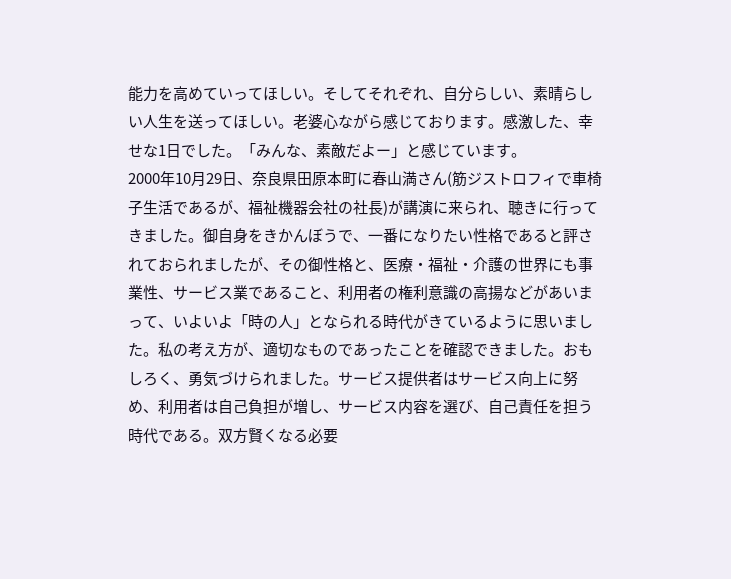能力を高めていってほしい。そしてそれぞれ、自分らしい、素晴らしい人生を送ってほしい。老婆心ながら感じております。感激した、幸せな1日でした。「みんな、素敵だよー」と感じています。
2000年10月29日、奈良県田原本町に春山満さん(筋ジストロフィで車椅子生活であるが、福祉機器会社の社長)が講演に来られ、聴きに行ってきました。御自身をきかんぼうで、一番になりたい性格であると評されておられましたが、その御性格と、医療・福祉・介護の世界にも事業性、サービス業であること、利用者の権利意識の高揚などがあいまって、いよいよ「時の人」となられる時代がきているように思いました。私の考え方が、適切なものであったことを確認できました。おもしろく、勇気づけられました。サービス提供者はサービス向上に努め、利用者は自己負担が増し、サービス内容を選び、自己責任を担う時代である。双方賢くなる必要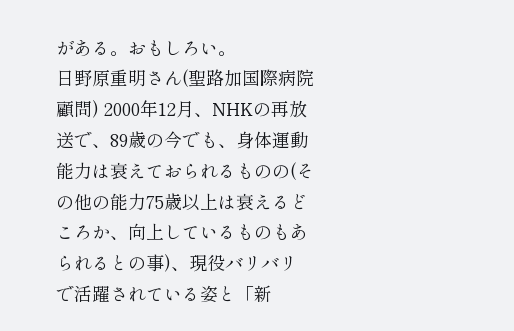がある。おもしろい。
日野原重明さん(聖路加国際病院顧問) 2000年12月、NHKの再放送で、89歳の今でも、身体運動能力は衰えておられるものの(その他の能力75歳以上は衰えるどころか、向上しているものもあられるとの事)、現役バリバリで活躍されている姿と「新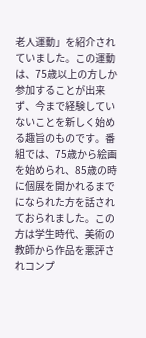老人運動」を紹介されていました。この運動は、75歳以上の方しか参加することが出来ず、今まで経験していないことを新しく始める趣旨のものです。番組では、75歳から絵画を始められ、85歳の時に個展を開かれるまでになられた方を話されておられました。この方は学生時代、美術の教師から作品を悪評されコンプ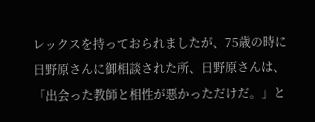レックスを持っておられましたが、75歳の時に日野原さんに御相談された所、日野原さんは、「出会った教師と相性が悪かっただけだ。」と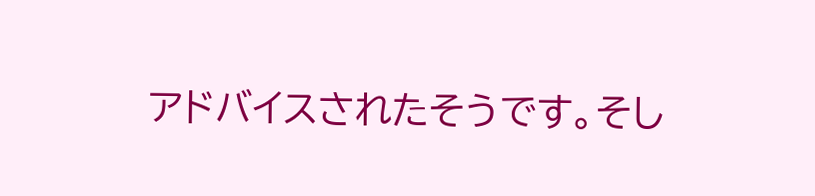アドバイスされたそうです。そし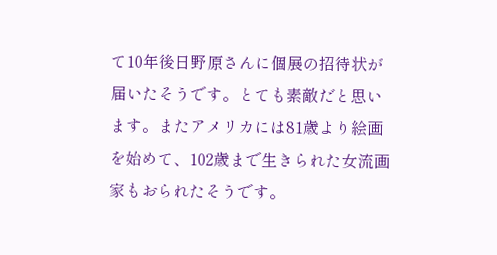て10年後日野原さんに個展の招待状が届いたそうです。とても素敵だと思います。またアメリカには81歳より絵画を始めて、102歳まで生きられた女流画家もおられたそうです。